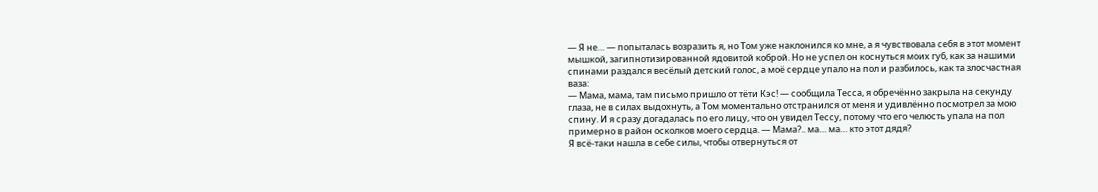— Я не… — попыталась возразить я, но Том уже наклонился ко мне, а я чувствовала себя в этот момент мышкой, загипнотизированной ядовитой коброй. Но не успел он коснуться моих губ, как за нашими спинами раздался весёлый детский голос, а моё сердце упало на пол и разбилось, как та злосчастная ваза:
— Мама, мама, там письмо пришло от тёти Кэс! — сообщила Тесса, я обречённо закрыла на секунду глаза, не в силах выдохнуть, а Том моментально отстранился от меня и удивлённо посмотрел за мою спину. И я сразу догадалась по его лицу, что он увидел Тессу, потому что его челюсть упала на пол примерно в район осколков моего сердца. — Мама?.. ма… ма… кто этот дядя?
Я всё-таки нашла в себе силы, чтобы отвернуться от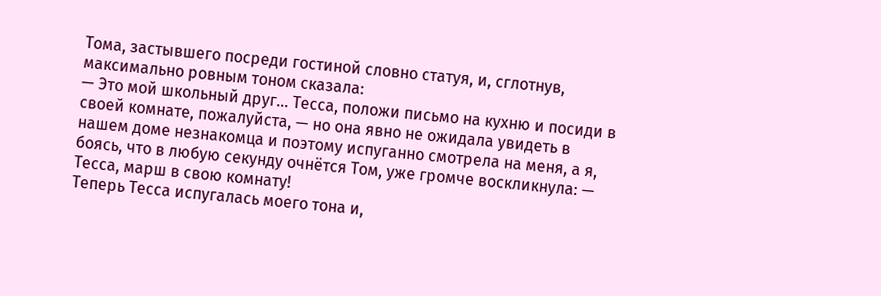Тома, застывшего посреди гостиной словно статуя, и, сглотнув, максимально ровным тоном сказала:
— Это мой школьный друг… Тесса, положи письмо на кухню и посиди в своей комнате, пожалуйста, — но она явно не ожидала увидеть в нашем доме незнакомца и поэтому испуганно смотрела на меня, а я, боясь, что в любую секунду очнётся Том, уже громче воскликнула: — Тесса, марш в свою комнату!
Теперь Тесса испугалась моего тона и,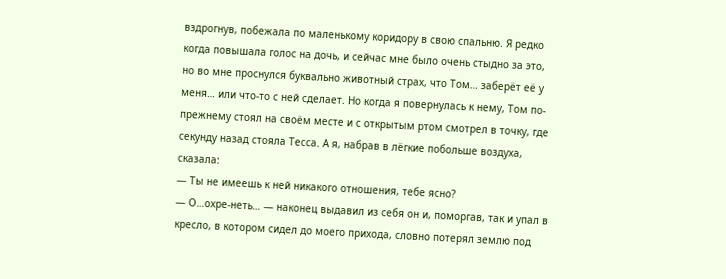вздрогнув, побежала по маленькому коридору в свою спальню. Я редко когда повышала голос на дочь, и сейчас мне было очень стыдно за это, но во мне проснулся буквально животный страх, что Том… заберёт её у меня… или что-то с ней сделает. Но когда я повернулась к нему, Том по-прежнему стоял на своём месте и с открытым ртом смотрел в точку, где секунду назад стояла Тесса. А я, набрав в лёгкие побольше воздуха, сказала:
— Ты не имеешь к ней никакого отношения, тебе ясно?
— О…охре-неть… — наконец выдавил из себя он и, поморгав, так и упал в кресло, в котором сидел до моего прихода, словно потерял землю под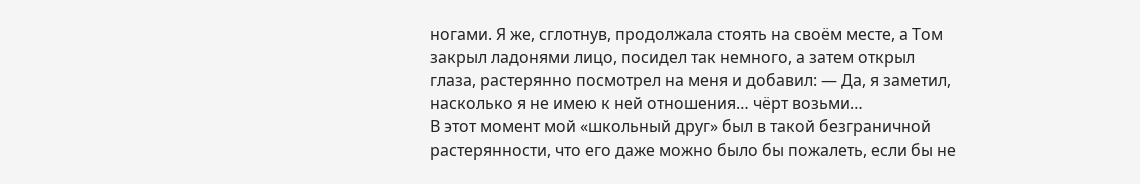ногами. Я же, сглотнув, продолжала стоять на своём месте, а Том закрыл ладонями лицо, посидел так немного, а затем открыл глаза, растерянно посмотрел на меня и добавил: — Да, я заметил, насколько я не имею к ней отношения… чёрт возьми…
В этот момент мой «школьный друг» был в такой безграничной растерянности, что его даже можно было бы пожалеть, если бы не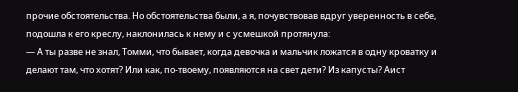прочие обстоятельства. Но обстоятельства были, а я, почувствовав вдруг уверенность в себе, подошла к его креслу, наклонилась к нему и с усмешкой протянула:
— А ты разве не знал, Томми, что бывает, когда девочка и мальчик ложатся в одну кроватку и делают там, что хотят? Или как, по-твоему, появляются на свет дети? Из капусты? Аист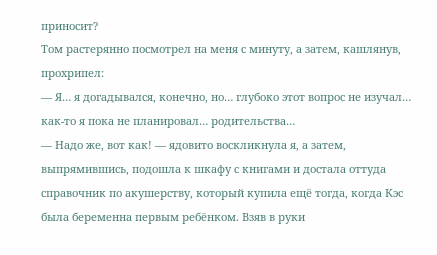приносит?
Том растерянно посмотрел на меня с минуту, а затем, кашлянув, прохрипел:
— Я… я догадывался, конечно, но… глубоко этот вопрос не изучал… как-то я пока не планировал… родительства…
— Надо же, вот как! — ядовито воскликнула я, а затем, выпрямившись, подошла к шкафу с книгами и достала оттуда справочник по акушерству, который купила ещё тогда, когда Кэс была беременна первым ребёнком. Взяв в руки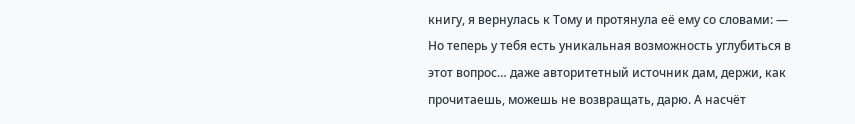книгу, я вернулась к Тому и протянула её ему со словами: — Но теперь у тебя есть уникальная возможность углубиться в этот вопрос… даже авторитетный источник дам, держи, как прочитаешь, можешь не возвращать, дарю. А насчёт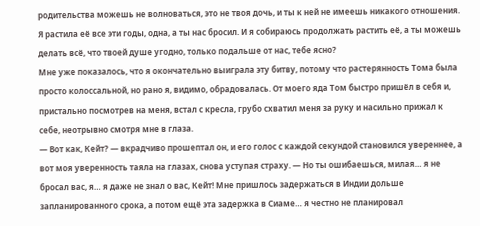родительства можешь не волноваться, это не твоя дочь, и ты к ней не имеешь никакого отношения. Я растила её все эти годы, одна, а ты нас бросил. И я собираюсь продолжать растить её, а ты можешь делать всё, что твоей душе угодно, только подальше от нас, тебе ясно?
Мне уже показалось, что я окончательно выиграла эту битву, потому что растерянность Тома была просто колоссальной, но рано я, видимо, обрадовалась. От моего яда Том быстро пришёл в себя и, пристально посмотрев на меня, встал с кресла, грубо схватил меня за руку и насильно прижал к себе, неотрывно смотря мне в глаза.
— Вот как, Кейт? — вкрадчиво прошептал он, и его голос с каждой секундой становился увереннее, а вот моя уверенность таяла на глазах, снова уступая страху. — Но ты ошибаешься, милая… я не бросал вас, я… я даже не знал о вас, Кейт! Мне пришлось задержаться в Индии дольше запланированного срока, а потом ещё эта задержка в Сиаме… я честно не планировал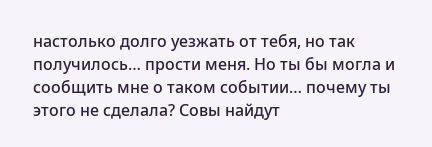настолько долго уезжать от тебя, но так получилось… прости меня. Но ты бы могла и сообщить мне о таком событии… почему ты этого не сделала? Совы найдут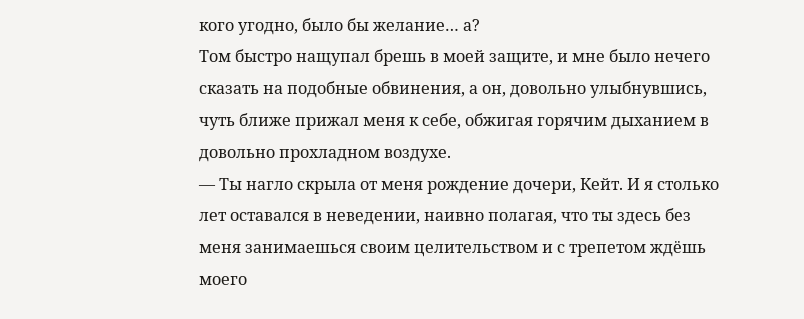кого угодно, было бы желание… а?
Том быстро нащупал брешь в моей защите, и мне было нечего сказать на подобные обвинения, а он, довольно улыбнувшись, чуть ближе прижал меня к себе, обжигая горячим дыханием в довольно прохладном воздухе.
— Ты нагло скрыла от меня рождение дочери, Кейт. И я столько лет оставался в неведении, наивно полагая, что ты здесь без меня занимаешься своим целительством и с трепетом ждёшь моего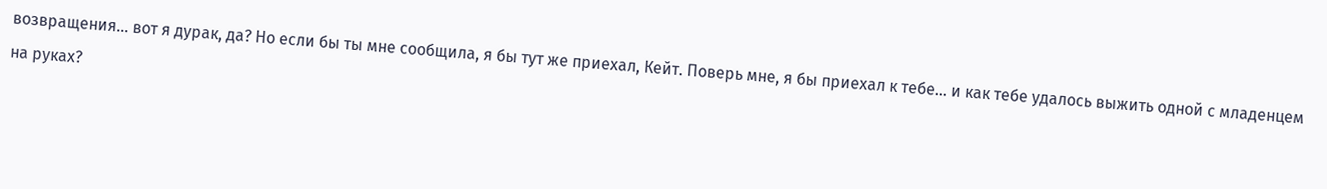возвращения… вот я дурак, да? Но если бы ты мне сообщила, я бы тут же приехал, Кейт. Поверь мне, я бы приехал к тебе… и как тебе удалось выжить одной с младенцем на руках?